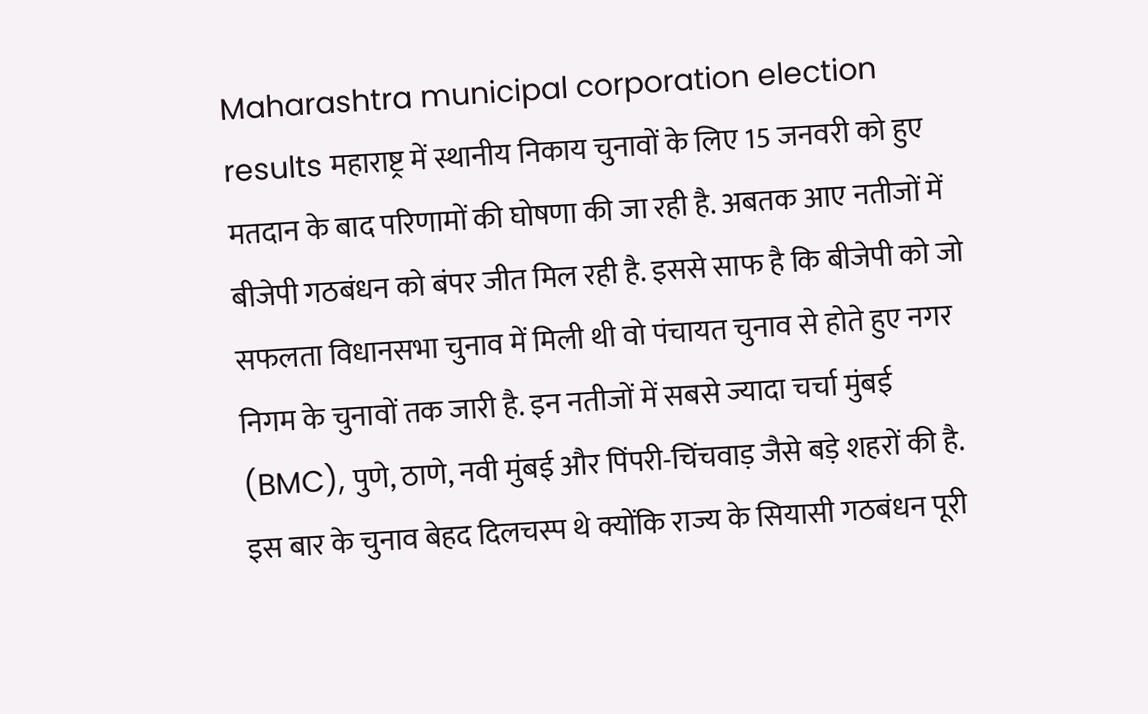Maharashtra municipal corporation election results महाराष्ट्र में स्थानीय निकाय चुनावों के लिए 15 जनवरी को हुए मतदान के बाद परिणामों की घोषणा की जा रही है. अबतक आए नतीजों में बीजेपी गठबंधन को बंपर जीत मिल रही है. इससे साफ है कि बीजेपी को जो सफलता विधानसभा चुनाव में मिली थी वो पंचायत चुनाव से होते हुए नगर निगम के चुनावों तक जारी है. इन नतीजों में सबसे ज्यादा चर्चा मुंबई (BMC), पुणे, ठाणे, नवी मुंबई और पिंपरी-चिंचवाड़ जैसे बड़े शहरों की है.
इस बार के चुनाव बेहद दिलचस्प थे क्योंकि राज्य के सियासी गठबंधन पूरी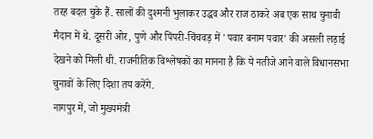तरह बदल चुके हैं. सालों की दुश्मनी भुलाकर उद्धव और राज ठाकरे अब एक साथ चुनावी मैदान में थे. दूसरी ओर, पुणे और पिंपरी-चिंचवड़ में 'पवार बनाम पवार' की असली लड़ाई देखने को मिली थी. राजनीतिक विश्लेषकों का मानना है कि ये नतीजे आने वाले विधानसभा चुनावों के लिए दिशा तय करेंगे.
नागपुर में, जो मुख्यमंत्री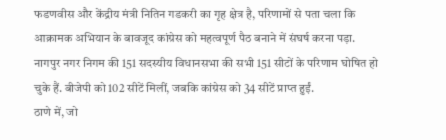फडणवीस और केंद्रीय मंत्री नितिन गडकरी का गृह क्षेत्र है, परिणामों से पता चला कि आक्रामक अभियान के बावजूद कांग्रेस को महत्वपूर्ण पैठ बनाने में संघर्ष करना पड़ा.
नागपुर नगर निगम की 151 सदस्यीय विधानसभा की सभी 151 सीटों के परिणाम घोषित हो चुके हैं. बीजेपी को 102 सीटें मिलीं, जबकि कांग्रेस को 34 सीटें प्राप्त हुईं.
ठाणे में, जो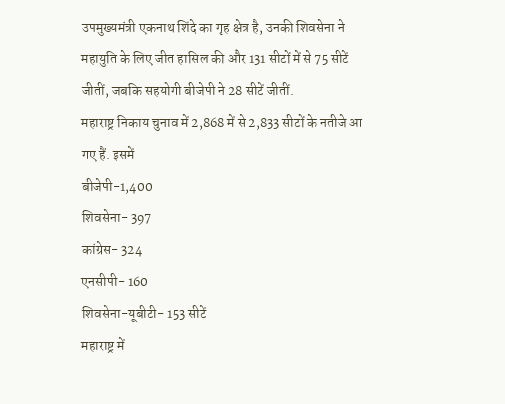उपमुख्यमंत्री एकनाथ शिंदे का गृह क्षेत्र है, उनकी शिवसेना ने महायुति के लिए जीत हासिल की और 131 सीटों में से 75 सीटें जीतीं, जबकि सहयोगी बीजेपी ने 28 सीटें जीतीं.
महाराष्ट्र निकाय चुनाव में 2,868 में से 2,833 सीटों के नतीजे आ गए हैं. इसमें
बीजेपी-1,400
शिवसेना- 397
कांग्रेस- 324
एनसीपी- 160
शिवसेना-यूबीटी- 153 सीटें
महाराष्ट्र में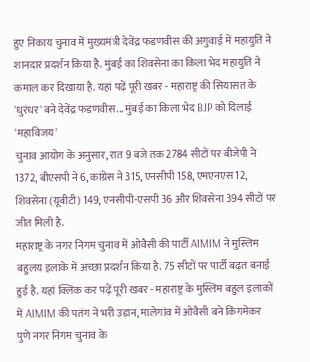हुए निकाय चुनाव में मुख्यमंत्री देवेंद्र फडणवीस की अगुवाई में महायुति ने शानदार प्रदर्शन किया है. मुंबई का शिवसेना का किला भेद महायुति ने कमाल कर दिखाया है. यहां पढ़ें पूरी खबर - महाराष्ट्र की सियासत के 'धुरंधर' बने देवेंद्र फडणवीस... मुंबई का किला भेद BJP को दिलाई 'महाविजय'
चुनाव आयोग के अनुसार, रात 9 बजे तक 2784 सीटों पर बीजेपी ने 1372, बीएसपी ने 6, कांग्रेस ने 315, एनसीपी 158, एमएनएस 12, शिवसेना (यूबीटी) 149, एनसीपी-एसपी 36 और शिवसेना 394 सीटों पर जीत मिली है.
महाराष्ट्र के नगर निगम चुनाव में ओवैसी की पार्टी AIMIM ने मुस्लिम बहुलय इलाके में अच्छा प्रदर्शन किया है. 75 सीटों पर पार्टी बढ़त बनाई हुई है. यहां क्लिक कर पढ़ें पूरी खबर - महाराष्ट्र के मुस्लिम बहुल इलाकों में AIMIM की पतंग ने भरी उड़ान, मालेगांव में ओवैसी बने किंगमेकर
पुणे नगर निगम चुनाव के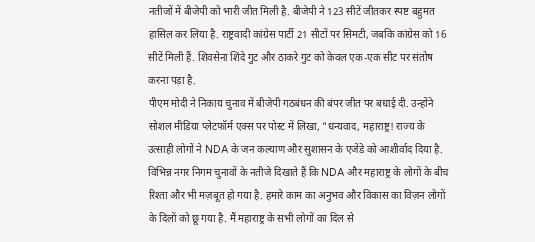नतीजों में बीजेपी को भारी जीत मिली है. बीजेपी ने 123 सीटें जीतकर स्पष्ट बहुमत हासिल कर लिया है. राष्ट्रवादी कांग्रेस पार्टी 21 सीटों पर सिमटी, जबकि कांग्रेस को 16 सीटें मिली हैं. शिवसेना शिंदे गुट और ठाकरे गुट को केवल एक-एक सीट पर संतोष करना पड़ा है.
पीएम मोदी ने निकाय चुनाव में बीजेपी गठबंधन की बंपर जीत पर बधाई दी. उन्होंने सोशल मीडिया प्लेटफॉर्म एक्स पर पोस्ट में लिखा, "धन्यवाद, महाराष्ट्र! राज्य के उत्साही लोगों ने NDA के जन कल्याण और सुशासन के एजेंडे को आशीर्वाद दिया है. विभिन्न नगर निगम चुनावों के नतीजे दिखाते हैं कि NDA और महाराष्ट्र के लोगों के बीच रिश्ता और भी मज़बूत हो गया है. हमारे काम का अनुभव और विकास का विज़न लोगों के दिलों को छू गया है. मैं महाराष्ट्र के सभी लोगों का दिल से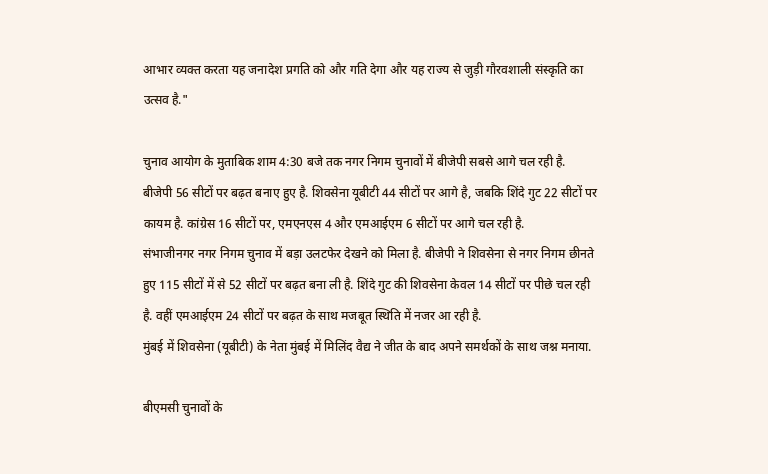आभार व्यक्त करता यह जनादेश प्रगति को और गति देगा और यह राज्य से जुड़ी गौरवशाली संस्कृति का उत्सव है."

चुनाव आयोग के मुताबिक शाम 4:30 बजे तक नगर निगम चुनावों में बीजेपी सबसे आगे चल रही है. बीजेपी 56 सीटों पर बढ़त बनाए हुए है. शिवसेना यूबीटी 44 सीटों पर आगे है, जबकि शिंदे गुट 22 सीटों पर कायम है. कांग्रेस 16 सीटों पर, एमएनएस 4 और एमआईएम 6 सीटों पर आगे चल रही है.
संभाजीनगर नगर निगम चुनाव में बड़ा उलटफेर देखने को मिला है. बीजेपी ने शिवसेना से नगर निगम छीनते हुए 115 सीटों में से 52 सीटों पर बढ़त बना ली है. शिंदे गुट की शिवसेना केवल 14 सीटों पर पीछे चल रही है. वहीं एमआईएम 24 सीटों पर बढ़त के साथ मजबूत स्थिति में नजर आ रही है.
मुंबई में शिवसेना (यूबीटी) के नेता मुंबई में मिलिंद वैद्य ने जीत के बाद अपने समर्थकों के साथ जश्न मनाया.

बीएमसी चुनावों के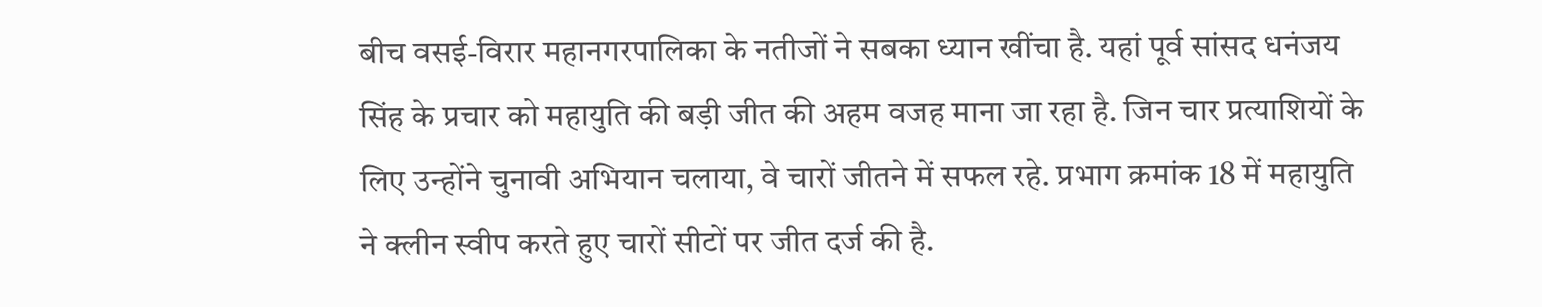बीच वसई-विरार महानगरपालिका के नतीजों ने सबका ध्यान खींचा है. यहां पूर्व सांसद धनंजय सिंह के प्रचार को महायुति की बड़ी जीत की अहम वजह माना जा रहा है. जिन चार प्रत्याशियों के लिए उन्होंने चुनावी अभियान चलाया, वे चारों जीतने में सफल रहे. प्रभाग क्रमांक 18 में महायुति ने क्लीन स्वीप करते हुए चारों सीटों पर जीत दर्ज की है.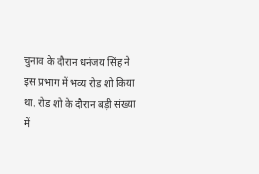चुनाव के दौरान धनंजय सिंह ने इस प्रभाग में भव्य रोड शो किया था. रोड शो के दौरान बड़ी संख्या में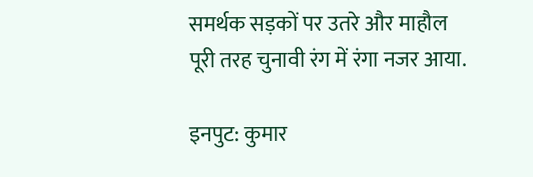समर्थक सड़कों पर उतरे और माहौल पूरी तरह चुनावी रंग में रंगा नजर आया.

इनपुट: कुमार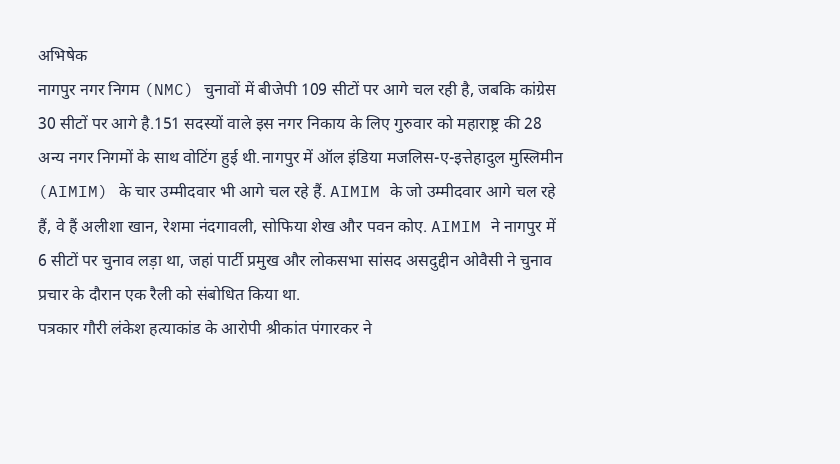अभिषेक
नागपुर नगर निगम (NMC) चुनावों में बीजेपी 109 सीटों पर आगे चल रही है, जबकि कांग्रेस 30 सीटों पर आगे है.151 सदस्यों वाले इस नगर निकाय के लिए गुरुवार को महाराष्ट्र की 28 अन्य नगर निगमों के साथ वोटिंग हुई थी.नागपुर में ऑल इंडिया मजलिस-ए-इत्तेहादुल मुस्लिमीन (AIMIM) के चार उम्मीदवार भी आगे चल रहे हैं. AIMIM के जो उम्मीदवार आगे चल रहे हैं, वे हैं अलीशा खान, रेशमा नंदगावली, सोफिया शेख और पवन कोए. AIMIM ने नागपुर में 6 सीटों पर चुनाव लड़ा था, जहां पार्टी प्रमुख और लोकसभा सांसद असदुद्दीन ओवैसी ने चुनाव प्रचार के दौरान एक रैली को संबोधित किया था.
पत्रकार गौरी लंकेश हत्याकांड के आरोपी श्रीकांत पंगारकर ने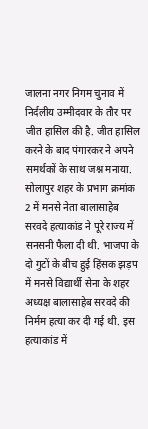जालना नगर निगम चुनाव में निर्दलीय उम्मीदवार के तौर पर जीत हासिल की है. जीत हासिल करने के बाद पंगारकर ने अपने समर्थकों के साथ जश्न मनाया.
सोलापुर शहर के प्रभाग क्रमांक 2 में मनसे नेता बालासाहेब सरवदे हत्याकांड ने पूरे राज्य में सनसनी फैला दी थी. भाजपा के दो गुटों के बीच हुई हिंसक झड़प में मनसे विद्यार्थी सेना के शहर अध्यक्ष बालासाहेब सरवदे की निर्मम हत्या कर दी गई थी. इस हत्याकांड में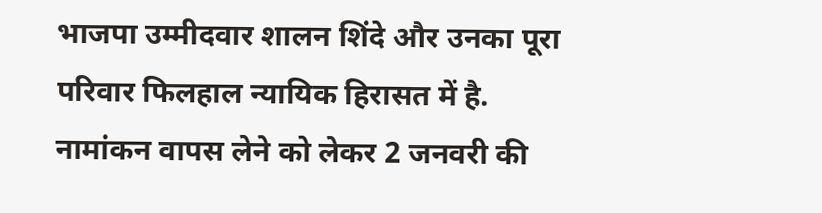भाजपा उम्मीदवार शालन शिंदे और उनका पूरा परिवार फिलहाल न्यायिक हिरासत में है. नामांकन वापस लेने को लेकर 2 जनवरी की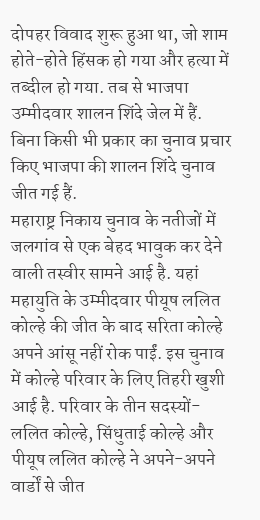दोपहर विवाद शुरू हुआ था, जो शाम होते-होते हिंसक हो गया और हत्या में तब्दील हो गया. तब से भाजपा उम्मीदवार शालन शिंदे जेल में हैं. बिना किसी भी प्रकार का चुनाव प्रचार किए भाजपा की शालन शिंदे चुनाव जीत गई हैं.
महाराष्ट्र निकाय चुनाव के नतीजों में जलगांव से एक बेहद भावुक कर देने वाली तस्वीर सामने आई है. यहां महायुति के उम्मीदवार पीयूष ललित कोल्हे की जीत के बाद सरिता कोल्हे अपने आंसू नहीं रोक पाईं. इस चुनाव में कोल्हे परिवार के लिए तिहरी खुशी आई है. परिवार के तीन सदस्यों- ललित कोल्हे, सिंधुताई कोल्हे और पीयूष ललित कोल्हे ने अपने-अपने वार्डों से जीत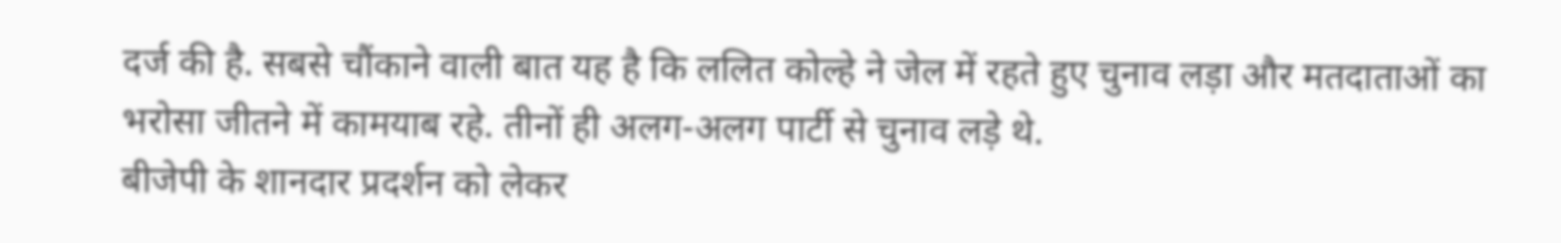दर्ज की है. सबसे चौंकाने वाली बात यह है कि ललित कोल्हे ने जेल में रहते हुए चुनाव लड़ा और मतदाताओं का भरोसा जीतने में कामयाब रहे. तीनों ही अलग-अलग पार्टी से चुनाव लड़े थे.
बीजेपी के शानदार प्रदर्शन को लेकर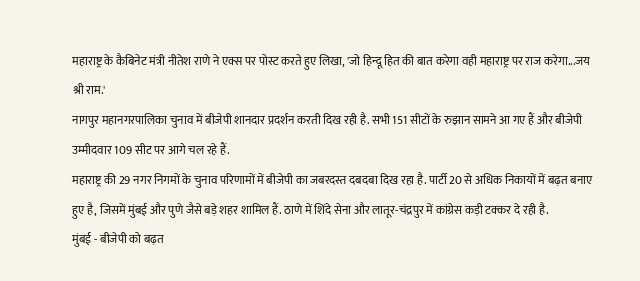महाराष्ट्र के कैबिनेट मंत्री नीतेश राणे ने एक्स पर पोस्ट करते हुए लिखा, 'जो हिन्दू हित की बात करेगा वही महाराष्ट्र पर राज करेगा...जय श्री राम.'
नागपुर महानगरपालिका चुनाव में बीजेपी शानदार प्रदर्शन करती दिख रही है. सभी 151 सीटों के रुझान सामने आ गए हैं और बीजेपी उम्मीदवार 109 सीट पर आगे चल रहे हैं.
महाराष्ट्र की 29 नगर निगमों के चुनाव परिणामों में बीजेपी का जबरदस्त दबदबा दिख रहा है. पार्टी 20 से अधिक निकायों में बढ़त बनाए हुए है, जिसमें मुंबई और पुणे जैसे बड़े शहर शामिल हैं. ठाणे में शिंदे सेना और लातूर-चंद्रपुर में कांग्रेस कड़ी टक्कर दे रही है.
मुंबई - बीजेपी को बढ़त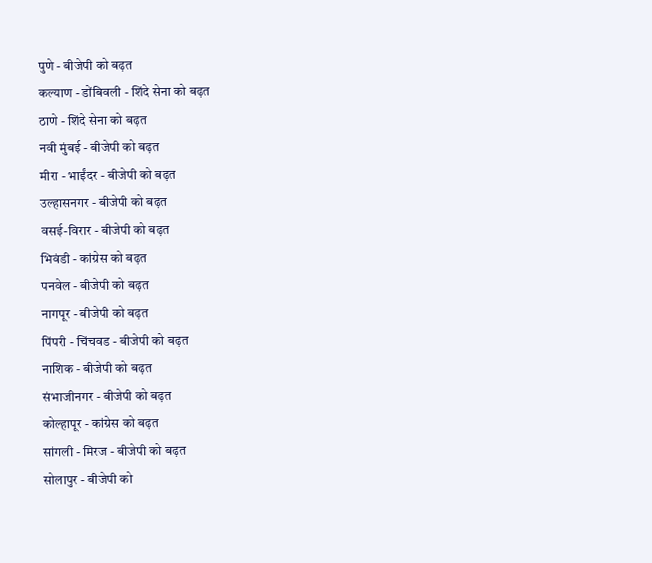पुणे - बीजेपी को बढ़त
कल्याण - डोंबिवली - शिंदे सेना को बढ़त
ठाणे - शिंदे सेना को बढ़त
नवी मुंबई - बीजेपी को बढ़त
मीरा - भाईंदर - बीजेपी को बढ़त
उल्हासनगर - बीजेपी को बढ़त
वसई-विरार - बीजेपी को बढ़त
भिवंडी - कांग्रेस को बढ़त
पनवेल - बीजेपी को बढ़त
नागपूर - बीजेपी को बढ़त
पिंपरी - चिंचवड - बीजेपी को बढ़त
नाशिक - बीजेपी को बढ़त
संभाजीनगर - बीजेपी को बढ़त
कोल्हापूर - कांग्रेस को बढ़त
सांगली - मिरज - बीजेपी को बढ़त
सोलापुर - बीजेपी को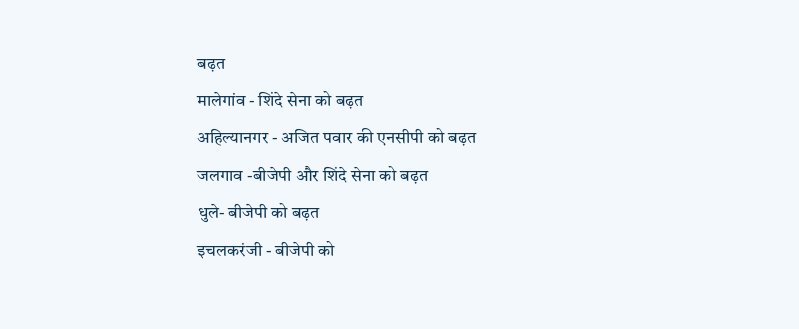बढ़त
मालेगांव - शिंदे सेना को बढ़त
अहिल्यानगर - अजित पवार की एनसीपी को बढ़त
जलगाव -बीजेपी और शिंदे सेना को बढ़त
धुले- बीजेपी को बढ़त
इचलकरंजी - बीजेपी को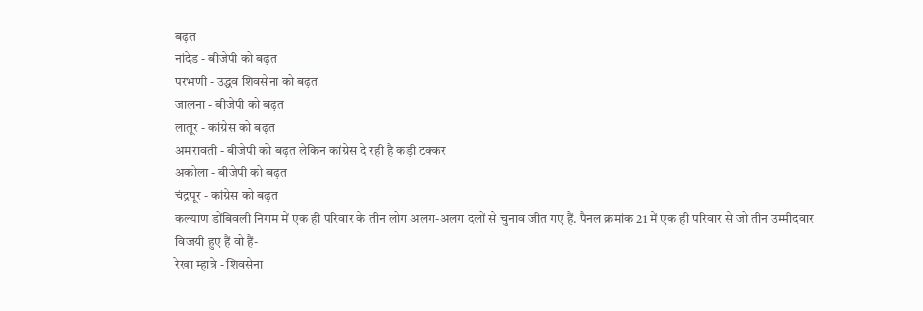बढ़त
नांदेड - बीजेपी को बढ़त
परभणी - उद्धव शिवसेना को बढ़त
जालना - बीजेपी को बढ़त
लातूर - कांग्रेस को बढ़त
अमरावती - बीजेपी को बढ़त लेकिन कांग्रेस दे रही है कड़ी टक्कर
अकोला - बीजेपी को बढ़त
चंद्रपूर - कांग्रेस को बढ़त
कल्याण डोंबिवली निगम में एक ही परिवार के तीन लोग अलग-अलग दलों से चुनाव जीत गए हैं. पैनल क्रमांक 21 में एक ही परिवार से जो तीन उम्मीदवार विजयी हुए हैं वो हैं-
रेखा म्हात्रे - शिवसेना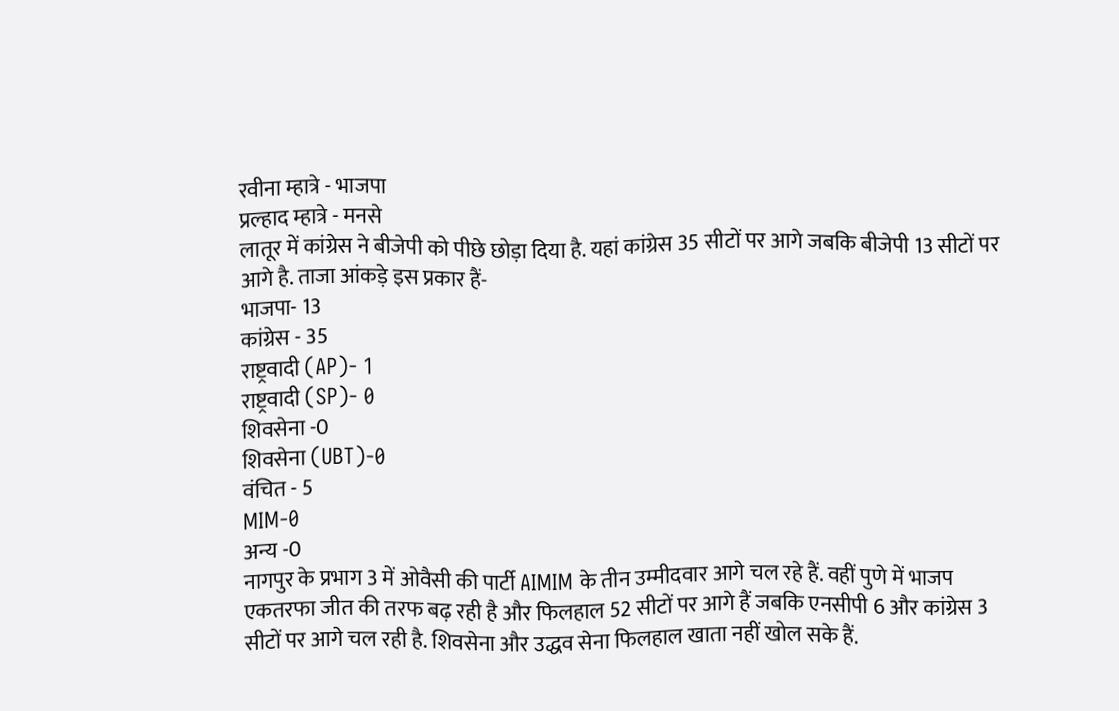रवीना म्हात्रे - भाजपा
प्रल्हाद म्हात्रे - मनसे
लातूर में कांग्रेस ने बीजेपी को पीछे छोड़ा दिया है. यहां कांग्रेस 35 सीटों पर आगे जबकि बीजेपी 13 सीटों पर आगे है. ताजा आंकड़े इस प्रकार हैं-
भाजपा- 13
कांग्रेस - 35
राष्ट्रवादी (AP)- 1
राष्ट्रवादी (SP)- 0
शिवसेना -0
शिवसेना (UBT)-0
वंचित - 5
MIM-0
अन्य -0
नागपुर के प्रभाग 3 में ओवैसी की पार्टी AIMIM के तीन उम्मीदवार आगे चल रहे हैं. वहीं पुणे में भाजप एकतरफा जीत की तरफ बढ़ रही है और फिलहाल 52 सीटों पर आगे हैं जबकि एनसीपी 6 और कांग्रेस 3 सीटों पर आगे चल रही है. शिवसेना और उद्धव सेना फिलहाल खाता नहीं खोल सके हैं.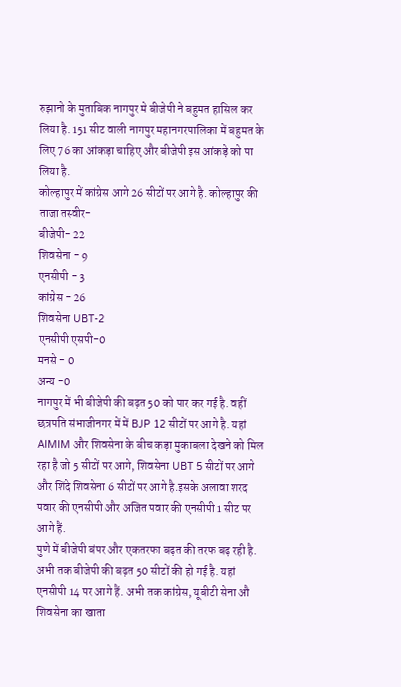रुझानो के मुताबिक नागपुर मे बीजेपी ने बहुमत हासिल कर लिया है. 151 सीट वाली नागपुर महानगरपालिका में बहुमत के लिए 76 का आंकड़ा चाहिए और बीजेपी इस आंकड़े को पा लिया है.
कोल्हापुर में कांग्रेस आगे 26 सीटों पर आगे है. कोल्हापुर की ताजा तस्वीर-
बीजेपी- 22
शिवसेना - 9
एनसीपी - 3
कांग्रेस - 26
शिवसेना UBT-2
एनसीपी एसपी-0
मनसे - 0
अन्य -0
नागपुर में भी बीजेपी की बढ़त 50 को पार कर गई है. वहीं छत्रपति संभाजीनगर में में BJP 12 सीटों पर आगे है. यहां AIMIM और शिवसेना के बीच कड़ा मुकाबला देखने को मिल रहा है जो 5 सीटों पर आगे, शिवसेना UBT 5 सीटों पर आगे और शिंदे शिवसेना 6 सीटों पर आगे है.इसके अलावा शरद पवार की एनसीपी और अजित पवार की एनसीपी 1 सीट पर आगे हैं.
पुणे में बीजेपी बंपर और एकतरफा बढ़त की तरफ बढ़ रही है. अभी तक बीजेपी की बढ़त 50 सीटों की हो गई है. यहां एनसीपी 14 पर आगे हैं. अभी तक कांग्रेस, यूबीटी सेना औ शिवसेना का खाता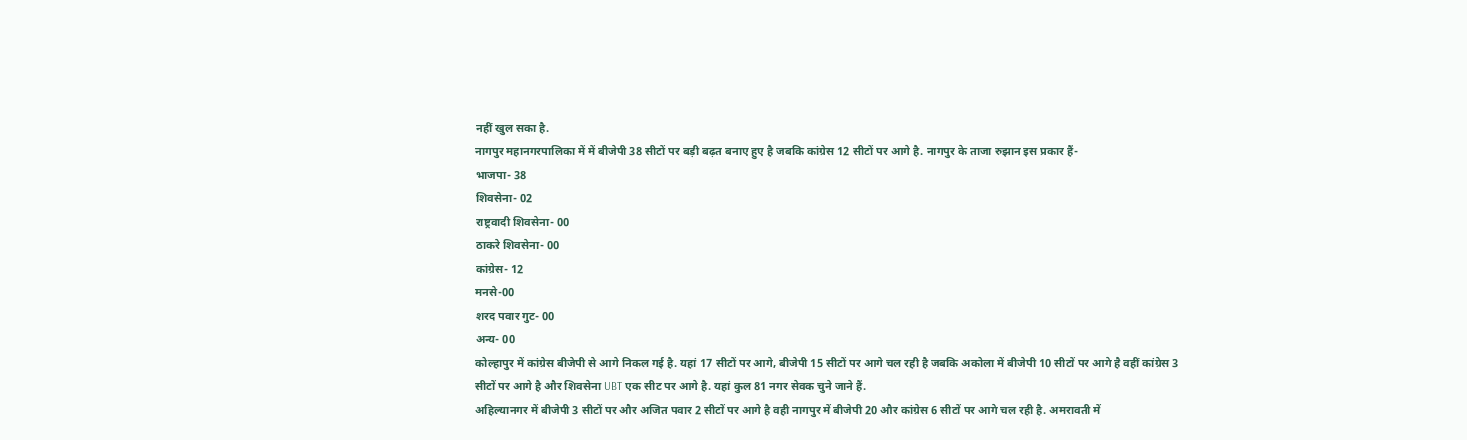नहीं खुल सका है.
नागपुर महानगरपालिका में में बीजेपी 38 सीटों पर बड़ी बढ़त बनाए हुए है जबकि कांग्रेस 12 सीटों पर आगे है. नागपुर के ताजा रुझान इस प्रकार हैं-
भाजपा- 38
शिवसेना- 02
राष्ट्रवादी शिवसेना- 00
ठाकरे शिवसेना- 00
कांग्रेस- 12
मनसे-00
शरद पवार गुट- 00
अन्य- 00
कोल्हापुर में कांग्रेस बीजेपी से आगे निकल गई है. यहां 17 सीटों पर आगे, बीजेपी 15 सीटों पर आगे चल रही है जबकि अकोला में बीजेपी 10 सीटों पर आगे है वहीं कांग्रेस 3 सीटों पर आगे है और शिवसेना UBT एक सीट पर आगे है. यहां कुल 81 नगर सेवक चुने जाने हैं.
अहिल्यानगर में बीजेपी 3 सीटों पर और अजित पवार 2 सीटों पर आगे है वही नागपुर में बीजेपी 20 और कांग्रेस 6 सीटों पर आगे चल रही है. अमरावती में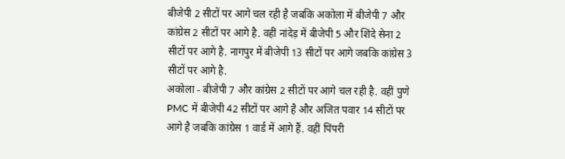बीजेपी 2 सीटों पर आगे चल रही है जबकि अकोला में बीजेपी 7 और कांग्रेस 2 सीटों पर आगे है. वहीं नांदेड़ में बीजेपी 5 और शिंदे सेना 2 सीटों पर आगे है. नागपुर में बीजेपी 13 सीटों पर आगे जबकि कांग्रेस 3 सीटों पर आगे है.
अकोला - बीजेपी 7 और कांग्रेस 2 सीटों पर आगे चल रही है. वहीं पुणे PMC में बीजेपी 42 सीटों पर आगे है और अजित पवार 14 सीटों पर आगे है जबकि कांग्रेस 1 वार्ड में आगे हैं. वहीं पिंपरी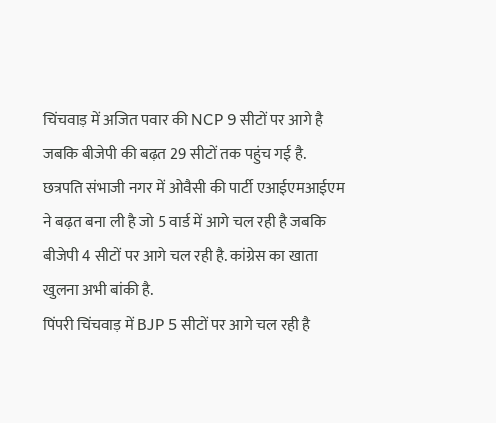चिंचवाड़ में अजित पवार की NCP 9 सीटों पर आगे है जबकि बीजेपी की बढ़त 29 सीटों तक पहुंच गई है.
छत्रपति संभाजी नगर में ओवैसी की पार्टी एआईएमआईएम ने बढ़त बना ली है जो 5 वार्ड में आगे चल रही है जबकि बीजेपी 4 सीटों पर आगे चल रही है. कांग्रेस का खाता खुलना अभी बांकी है.
पिंपरी चिंचवाड़ में BJP 5 सीटों पर आगे चल रही है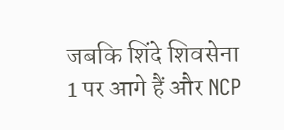जबकि शिंदे शिवसेना 1 पर आगे हैं और NCP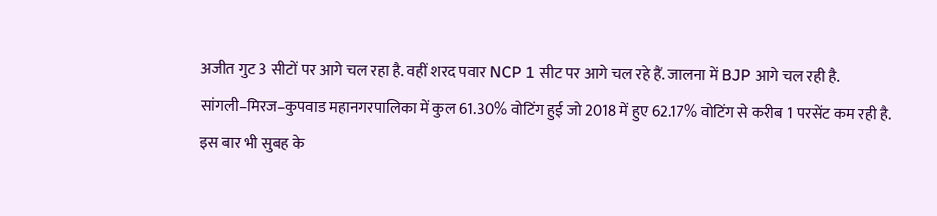अजीत गुट 3 सीटों पर आगे चल रहा है. वहीं शरद पवार NCP 1 सीट पर आगे चल रहे हैं. जालना में BJP आगे चल रही है.
सांगली–मिरज–कुपवाड महानगरपालिका में कुल 61.30% वोटिंग हुई जो 2018 में हुए 62.17% वोटिंग से करीब 1 परसेंट कम रही है. इस बार भी सुबह के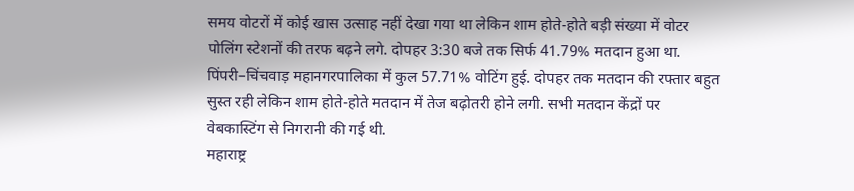समय वोटरों में कोई खास उत्साह नहीं देखा गया था लेकिन शाम होते-होते बड़ी संख्या में वोटर पोलिंग स्टेशनों की तरफ बढ़ने लगे. दोपहर 3:30 बजे तक सिर्फ 41.79% मतदान हुआ था.
पिंपरी–चिंचवाड़ महानगरपालिका में कुल 57.71% वोटिंग हुई. दोपहर तक मतदान की रफ्तार बहुत सुस्त रही लेकिन शाम होते-होते मतदान में तेज बढ़ोतरी होने लगी. सभी मतदान केंद्रों पर वेबकास्टिंग से निगरानी की गई थी.
महाराष्ट्र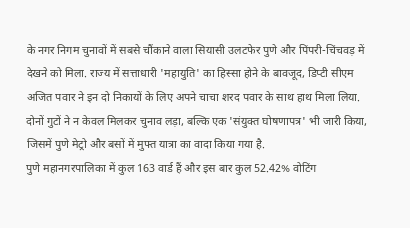के नगर निगम चुनावों में सबसे चौंकाने वाला सियासी उलटफेर पुणे और पिंपरी-चिंचवड़ में देखने को मिला. राज्य में सत्ताधारी 'महायुति' का हिस्सा होने के बावजूद, डिप्टी सीएम अजित पवार ने इन दो निकायों के लिए अपने चाचा शरद पवार के साथ हाथ मिला लिया. दोनों गुटों ने न केवल मिलकर चुनाव लड़ा, बल्कि एक 'संयुक्त घोषणापत्र' भी जारी किया, जिसमें पुणे मेट्रो और बसों में मुफ्त यात्रा का वादा किया गया है.
पुणे महानगरपालिका में कुल 163 वार्ड हैं और इस बार कुल 52.42% वोटिंग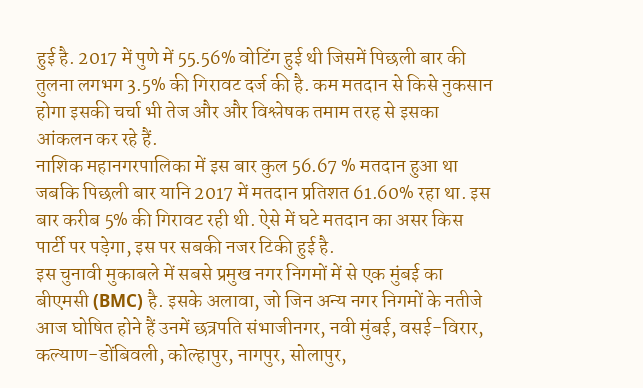हुई है. 2017 में पुणे में 55.56% वोटिंग हुई थी जिसमें पिछली बार की तुलना लगभग 3.5% की गिरावट दर्ज की है. कम मतदान से किसे नुकसान होगा इसकी चर्चा भी तेज और और विश्लेषक तमाम तरह से इसका आंकलन कर रहे हैं.
नाशिक महानगरपालिका में इस बार कुल 56.67 % मतदान हुआ था जबकि पिछली बार यानि 2017 में मतदान प्रतिशत 61.60% रहा था. इस बार करीब 5% की गिरावट रही थी. ऐसे में घटे मतदान का असर किस पार्टी पर पड़ेगा, इस पर सबकी नजर टिकी हुई है.
इस चुनावी मुकाबले में सबसे प्रमुख नगर निगमों में से एक मुंबई का बीएमसी (BMC) है. इसके अलावा, जो जिन अन्य नगर निगमों के नतीजे आज घोषित होने हैं उनमें छत्रपति संभाजीनगर, नवी मुंबई, वसई-विरार, कल्याण-डोंबिवली, कोल्हापुर, नागपुर, सोलापुर,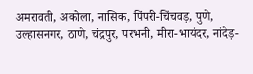अमरावती, अकोला, नासिक, पिंपरी-चिंचवड़, पुणे, उल्हासनगर, ठाणे, चंद्रपुर, परभनी, मीरा-भायंदर, नांदेड़-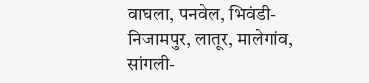वाघला, पनवेल, भिवंडी-निजामपुर, लातूर, मालेगांव, सांगली-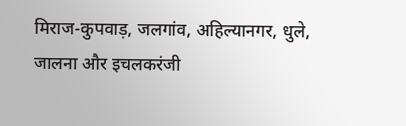मिराज-कुपवाड़, जलगांव, अहिल्यानगर, धुले, जालना और इचलकरंजी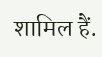शामिल हैं.